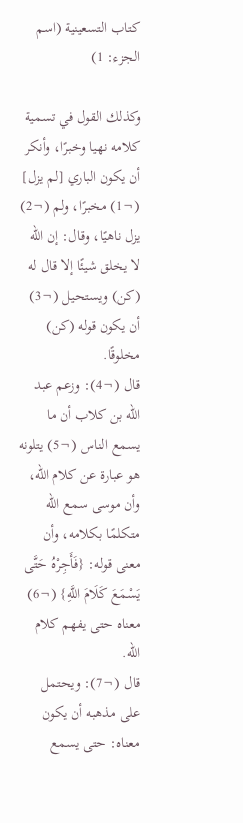كتاب التسعينية (اسم الجزء: 1)

وكذلك القول في تسمية كلامه نهيا وخبرًا، وأنكر أن يكون الباري [لم يزل] (¬1) مخبرًا، ولم (¬2) يزل ناهيًا، وقال: إن الله لا يخلق شيئًا إلا قال له (كن) ويستحيل (¬3) أن يكون قوله (كن) مخلوقًا.
قال (¬4): وزعم عبد الله بن كلاب أن ما يسمع الناس (¬5) يتلونه هو عبارة عن كلام الله، وأن موسى سمع الله متكلمًا بكلامه، وأن معنى قوله: {فَأَجِرْهُ حَتَّى يَسْمَعَ كَلَامَ اللَّهِ} (¬6) معناه حتى يفهم كلام الله.
قال (¬7): ويحتمل على مذهبه أن يكون معناه: حتى يسمع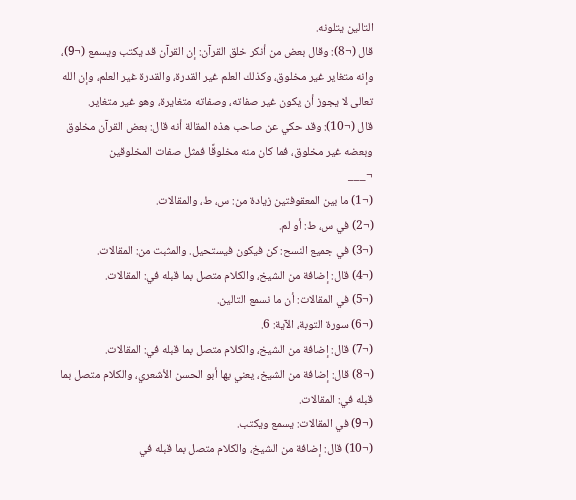التالين يتلونه.
قال (¬8): وقال بعض من أنكر خلق القرآن: إن القرآن قد يكتب ويسمع (¬9)، وإنه متغاير غير مخلوق، وكذلك العلم غير القدرة، والقدرة غير العلم، وإن الله تعالى لا يجوز أن يكون غير صفاته، وصفاته متغايرة، وهو غير متغاير.
قال (¬10): وقد حكي عن صاحب هذه المقالة أنه قال: بعض القرآن مخلوق وبعضه غير مخلوق، فما كان منه مخلوقًا فمثل صفات المخلوقين
¬___
(¬1) ما بين المعقوفتين زيادة من: س، ط، والمقالات.
(¬2) في س، ط: أو لم.
(¬3) في جميع النسح: كن فيكون فيستحيل. والمثبت من: المقالات.
(¬4) قال: إضافة من الشيخ، والكلام متصل بما قبله في: المقالات.
(¬5) في المقالات: أن ما نسمع التالين.
(¬6) سورة التوبة، الآية: 6.
(¬7) قال: إضافة من الشيخ، والكلام متصل بما قبله في: المقالات.
(¬8) قال: إضافة من الشيخ، يعني بها أبو الحسن الأشعري، والكلام متصل بما قبله في: المقالات.
(¬9) في المقالات: يسمع ويكتب.
(¬10) قال: إضافة من الشيخ، والكلام متصل بما قبله في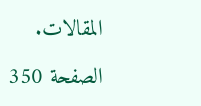المقالات.

الصفحة 350